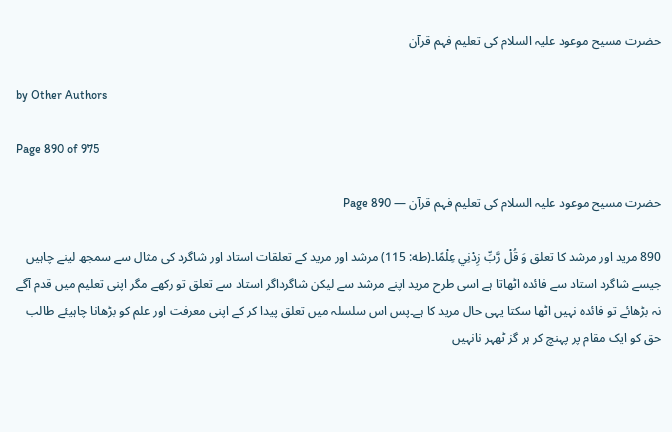حضرت مسیح موعود علیہ السلام کی تعلیم فہم قرآن

by Other Authors

Page 890 of 975

حضرت مسیح موعود علیہ السلام کی تعلیم فہم قرآن — Page 890

890 مرید اور مرشد کا تعلق وَ قُلْ رَّبِّ زِدْنِي عِلْمًا۔(طه: 115) مرشد اور مرید کے تعلقات استاد اور شاگرد کی مثال سے سمجھ لینے چاہیں جیسے شاگرد استاد سے فائدہ اٹھاتا ہے اسی طرح مرید اپنے مرشد سے لیکن شاگرداگر استاد سے تعلق تو رکھے مگر اپنی تعلیم میں قدم آگے نہ بڑھائے تو فائدہ نہیں اٹھا سکتا یہی حال مرید کا ہے۔پس اس سلسلہ میں تعلق پیدا کر کے اپنی معرفت اور علم کو بڑھانا چاہیئے طالب حق کو ایک مقام پر پہنچ کر ہر گز ٹھہر نانہیں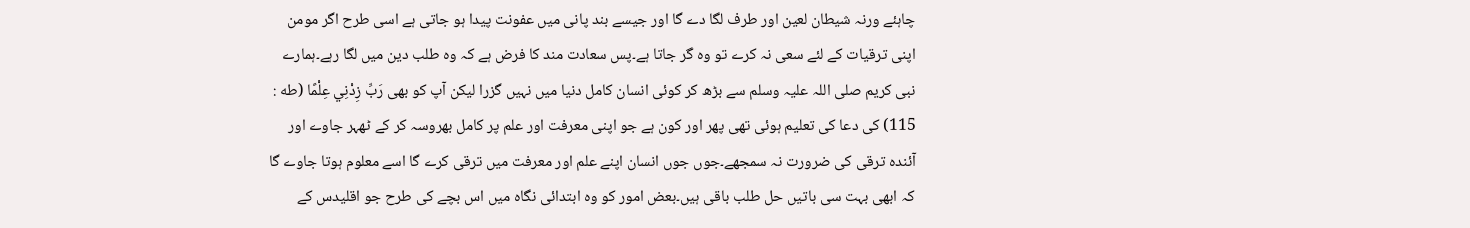چاہئے ورنہ شیطان لعین اور طرف لگا دے گا اور جیسے بند پانی میں عفونت پیدا ہو جاتی ہے اسی طرح اگر مومن اپنی ترقیات کے لئے سعی نہ کرے تو وہ گر جاتا ہے۔پس سعادت مند کا فرض ہے کہ وہ طلب دین میں لگا رہے۔ہمارے نبی کریم صلی اللہ علیہ وسلم سے بڑھ کر کوئی انسان کامل دنیا میں نہیں گزرا لیکن آپ کو بھی رَبِّ زِدْنِي عِلْمًا (طه : 115) کی دعا کی تعلیم ہوئی تھی پھر اور کون ہے جو اپنی معرفت اور علم پر کامل بھروسہ کر کے ٹھہر جاوے اور آئندہ ترقی کی ضرورت نہ سمجھے۔جوں جوں انسان اپنے علم اور معرفت میں ترقی کرے گا اسے معلوم ہوتا جاوے گا کہ ابھی بہت سی باتیں حل طلب باقی ہیں۔بعض امور کو وہ ابتدائی نگاہ میں اس بچے کی طرح جو اقلیدس کے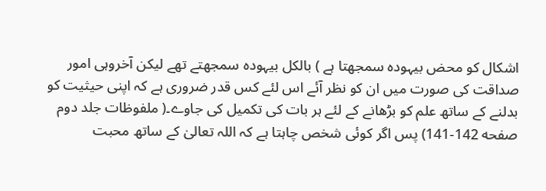اشکال کو محض بیہودہ سمجھتا ہے ) بالکل بیہودہ سمجھتے تھے لیکن آخروہی امور صداقت کی صورت میں ان کو نظر آئے اس لئے کس قدر ضروری ہے کہ اپنی حیثیت کو بدلنے کے ساتھ علم کو بڑھانے کے لئے ہر بات کی تکمیل کی جاوے۔( ملفوظات جلد دوم صفحه 142-141) پس اگر کوئی شخص چاہتا ہے کہ اللہ تعالیٰ کے ساتھ محبت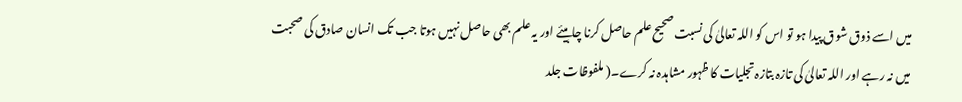میں اسے ذوق شوق پیدا ہو تو اس کو اللہ تعالیٰ کی نسبت صحیح علم حاصل کرنا چاہیئے اور یہ علم بھی حاصل نہیں ہوتا جب تک انسان صادق کی صحبت میں نہ رہے اور اللہ تعالیٰ کی تازہ بتازہ تجلیات کا ظہور مشاہدہ نہ کرے۔( ملفوظات جلد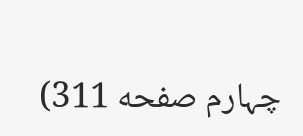چہارم صفحه 311)